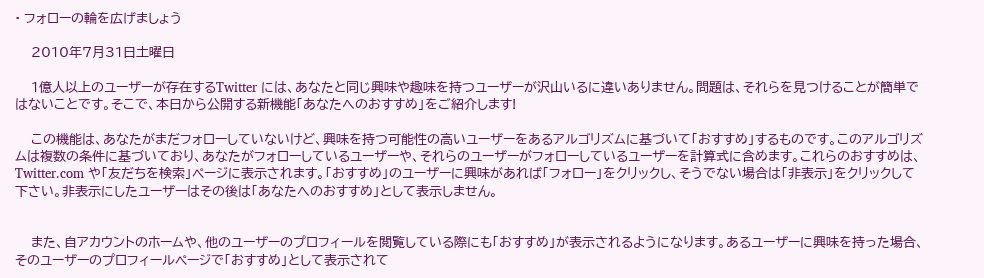• フォローの輪を広げましょう

    2010年7月31日土曜日

    1億人以上のユーザーが存在するTwitter には、あなたと同じ興味や趣味を持つユーザーが沢山いるに違いありません。問題は、それらを見つけることが簡単ではないことです。そこで、本日から公開する新機能「あなたへのおすすめ」をご紹介します!

    この機能は、あなたがまだフォローしていないけど、興味を持つ可能性の高いユーザーをあるアルゴリズムに基づいて「おすすめ」するものです。このアルゴリズムは複数の条件に基づいており、あなたがフォローしているユーザーや、それらのユーザーがフォローしているユーザーを計算式に含めます。これらのおすすめは、Twitter.com や「友だちを検索」ページに表示されます。「おすすめ」のユーザーに興味があれば「フォロー」をクリックし、そうでない場合は「非表示」をクリックして下さい。非表示にしたユーザーはその後は「あなたへのおすすめ」として表示しません。


    また、自アカウントのホームや、他のユーザーのプロフィールを閲覧している際にも「おすすめ」が表示されるようになります。あるユーザーに興味を持った場合、そのユーザーのプロフィールページで「おすすめ」として表示されて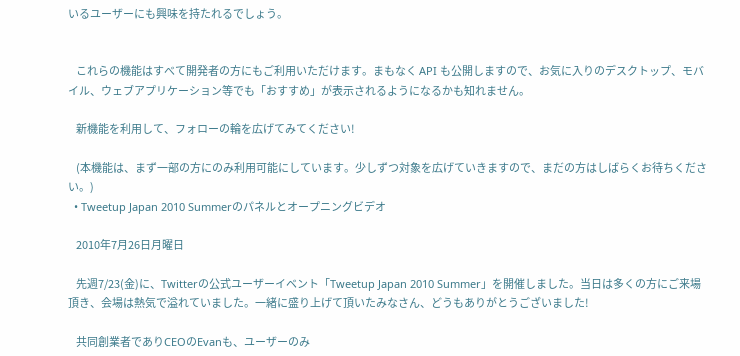いるユーザーにも興味を持たれるでしょう。


    これらの機能はすべて開発者の方にもご利用いただけます。まもなく API も公開しますので、お気に入りのデスクトップ、モバイル、ウェブアプリケーション等でも「おすすめ」が表示されるようになるかも知れません。

    新機能を利用して、フォローの輪を広げてみてください!

    (本機能は、まず一部の方にのみ利用可能にしています。少しずつ対象を広げていきますので、まだの方はしばらくお待ちください。)
  • Tweetup Japan 2010 Summerのパネルとオープニングビデオ

    2010年7月26日月曜日

    先週7/23(金)に、Twitterの公式ユーザーイベント「Tweetup Japan 2010 Summer」を開催しました。当日は多くの方にご来場頂き、会場は熱気で溢れていました。一緒に盛り上げて頂いたみなさん、どうもありがとうございました!

    共同創業者でありCEOのEvanも、ユーザーのみ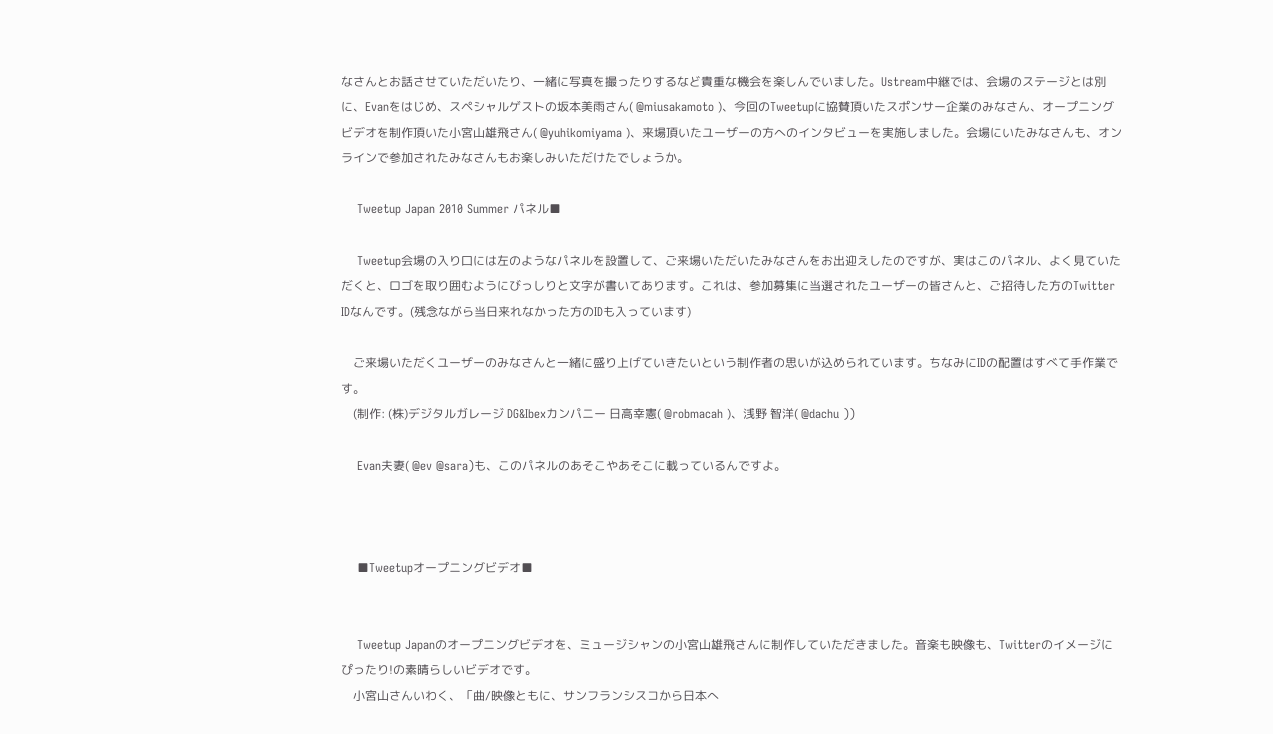なさんとお話させていただいたり、一緒に写真を撮ったりするなど貴重な機会を楽しんでいました。Ustream中継では、会場のステージとは別に、Evanをはじめ、スペシャルゲストの坂本美雨さん( @miusakamoto )、今回のTweetupに協賛頂いたスポンサー企業のみなさん、オープニングビデオを制作頂いた小宮山雄飛さん( @yuhikomiyama )、来場頂いたユーザーの方へのインタビューを実施しました。会場にいたみなさんも、オンラインで参加されたみなさんもお楽しみいただけたでしょうか。

    Tweetup Japan 2010 Summer パネル■

    Tweetup会場の入り口には左のようなパネルを設置して、ご来場いただいたみなさんをお出迎えしたのですが、実はこのパネル、よく見ていただくと、ロゴを取り囲むようにびっしりと文字が書いてあります。これは、参加募集に当選されたユーザーの皆さんと、ご招待した方のTwitter IDなんです。(残念ながら当日来れなかった方のIDも入っています)

    ご来場いただくユーザーのみなさんと一緒に盛り上げていきたいという制作者の思いが込められています。ちなみにIDの配置はすべて手作業です。
    (制作: (株)デジタルガレージ DG&Ibexカンパニー 日高幸憲( @robmacah )、浅野 智洋( @dachu ))

    Evan夫妻( @ev @sara)も、このパネルのあそこやあそこに載っているんですよ。



    ■Tweetupオープニングビデオ■


    Tweetup Japanのオープニングビデオを、ミュージシャンの小宮山雄飛さんに制作していただきました。音楽も映像も、Twitterのイメージにぴったり!の素晴らしいビデオです。
    小宮山さんいわく、「曲/映像ともに、サンフランシスコから日本へ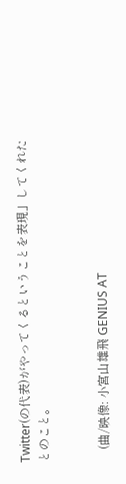Twitter(の代表)がやってくるということを表現」してくれたとのこと。


    (曲/映像: 小宮山雄飛 GENIUS AT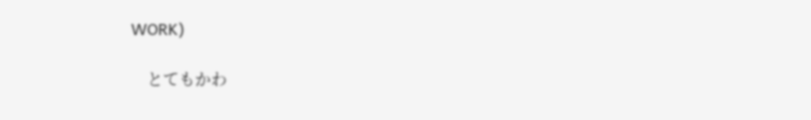WORK)

    とてもかわ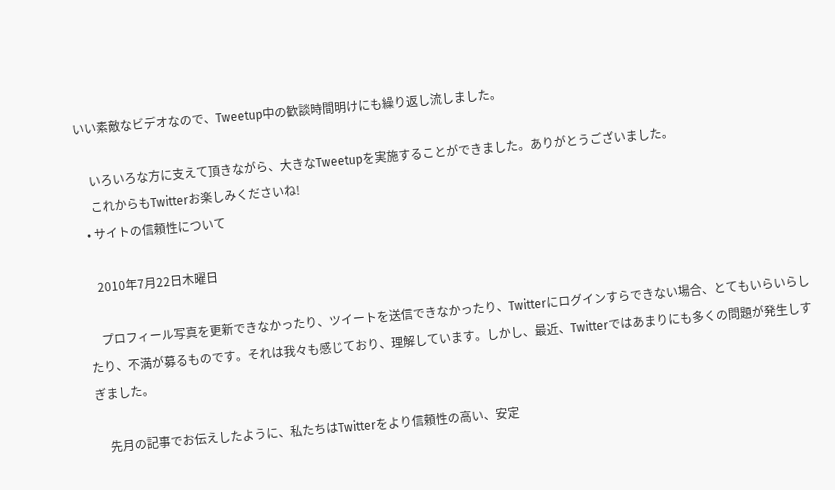いい素敵なビデオなので、Tweetup中の歓談時間明けにも繰り返し流しました。

    いろいろな方に支えて頂きながら、大きなTweetupを実施することができました。ありがとうございました。
    これからもTwitterお楽しみくださいね!
  • サイトの信頼性について

    2010年7月22日木曜日

    プロフィール写真を更新できなかったり、ツイートを送信できなかったり、Twitterにログインすらできない場合、とてもいらいらしたり、不満が募るものです。それは我々も感じており、理解しています。しかし、最近、Twitterではあまりにも多くの問題が発生しすぎました。

    先月の記事でお伝えしたように、私たちはTwitterをより信頼性の高い、安定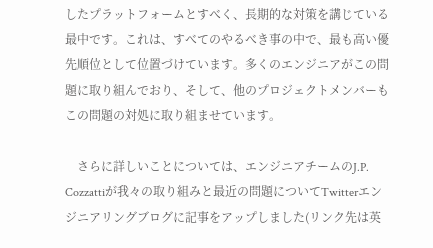したプラットフォームとすべく、長期的な対策を講じている最中です。これは、すべてのやるべき事の中で、最も高い優先順位として位置づけています。多くのエンジニアがこの問題に取り組んでおり、そして、他のプロジェクトメンバーもこの問題の対処に取り組ませています。

    さらに詳しいことについては、エンジニアチームのJ.P. Cozzattiが我々の取り組みと最近の問題についてTwitterエンジニアリングブログに記事をアップしました(リンク先は英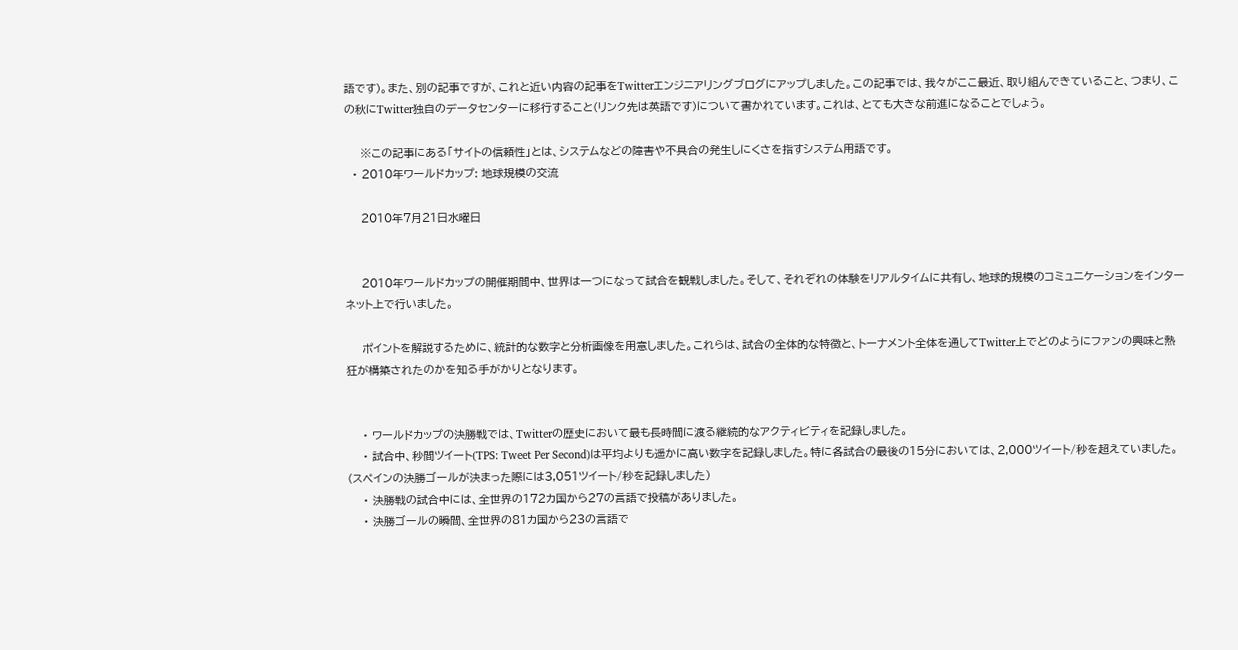語です)。また、別の記事ですが、これと近い内容の記事をTwitterエンジニアリングブログにアップしました。この記事では、我々がここ最近、取り組んできていること、つまり、この秋にTwitter独自のデータセンターに移行すること(リンク先は英語です)について書かれています。これは、とても大きな前進になることでしょう。

    ※この記事にある「サイトの信頼性」とは、システムなどの障害や不具合の発生しにくさを指すシステム用語です。
  • 2010年ワールドカップ: 地球規模の交流

    2010年7月21日水曜日


    2010年ワールドカップの開催期間中、世界は一つになって試合を観戦しました。そして、それぞれの体験をリアルタイムに共有し、地球的規模のコミュニケーションをインターネット上で行いました。

    ポイントを解説するために、統計的な数字と分析画像を用意しました。これらは、試合の全体的な特徴と、トーナメント全体を通してTwitter上でどのようにファンの興味と熱狂が構築されたのかを知る手がかりとなります。


    • ワールドカップの決勝戦では、Twitterの歴史において最も長時間に渡る継続的なアクティビティを記録しました。
    • 試合中、秒間ツイート(TPS: Tweet Per Second)は平均よりも遥かに高い数字を記録しました。特に各試合の最後の15分においては、2,000ツイート/秒を超えていました。(スペインの決勝ゴールが決まった際には3,051ツイート/秒を記録しました)
    • 決勝戦の試合中には、全世界の172カ国から27の言語で投稿がありました。
    • 決勝ゴールの瞬間、全世界の81カ国から23の言語で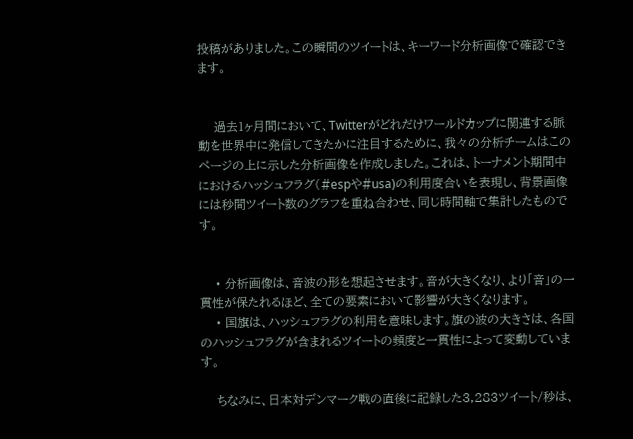投稿がありました。この瞬間のツイートは、キーワード分析画像で確認できます。


    過去1ヶ月間において、Twitterがどれだけワールドカップに関連する脈動を世界中に発信してきたかに注目するために、我々の分析チームはこのページの上に示した分析画像を作成しました。これは、トーナメント期間中におけるハッシュフラグ(#espや#usa)の利用度合いを表現し、背景画像には秒間ツイート数のグラフを重ね合わせ、同じ時間軸で集計したものです。


    • 分析画像は、音波の形を想起させます。音が大きくなり、より「音」の一貫性が保たれるほど、全ての要素において影響が大きくなります。
    • 国旗は、ハッシュフラグの利用を意味します。旗の波の大きさは、各国のハッシュフラグが含まれるツイートの頻度と一貫性によって変動しています。

    ちなみに、日本対デンマーク戦の直後に記録した3,283ツイート/秒は、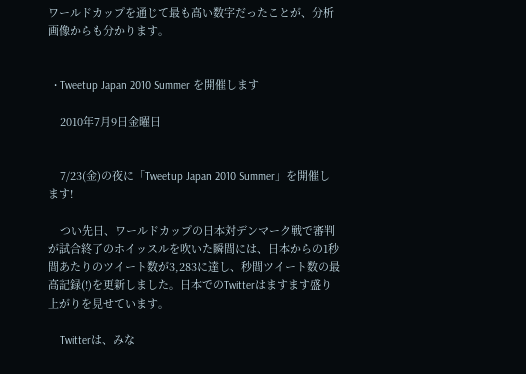ワールドカップを通じて最も高い数字だったことが、分析画像からも分かります。


  • Tweetup Japan 2010 Summer を開催します

    2010年7月9日金曜日


    7/23(金)の夜に「Tweetup Japan 2010 Summer」を開催します!

    つい先日、ワールドカップの日本対デンマーク戦で審判が試合終了のホイッスルを吹いた瞬間には、日本からの1秒間あたりのツイート数が3,283に達し、秒間ツイート数の最高記録(!)を更新しました。日本でのTwitterはますます盛り上がりを見せています。

    Twitterは、みな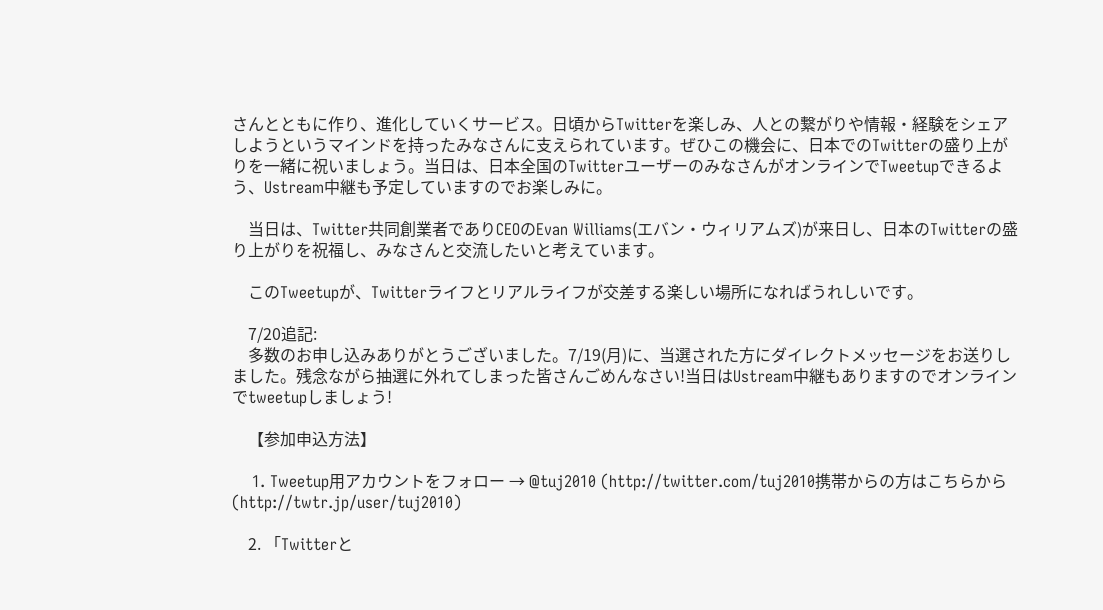さんとともに作り、進化していくサービス。日頃からTwitterを楽しみ、人との繋がりや情報・経験をシェアしようというマインドを持ったみなさんに支えられています。ぜひこの機会に、日本でのTwitterの盛り上がりを一緒に祝いましょう。当日は、日本全国のTwitterユーザーのみなさんがオンラインでTweetupできるよう、Ustream中継も予定していますのでお楽しみに。

    当日は、Twitter共同創業者でありCEOのEvan Williams(エバン・ウィリアムズ)が来日し、日本のTwitterの盛り上がりを祝福し、みなさんと交流したいと考えています。

    このTweetupが、Twitterライフとリアルライフが交差する楽しい場所になればうれしいです。

    7/20追記:
    多数のお申し込みありがとうございました。7/19(月)に、当選された方にダイレクトメッセージをお送りしました。残念ながら抽選に外れてしまった皆さんごめんなさい!当日はUstream中継もありますのでオンラインでtweetupしましょう!

    【参加申込方法】

    1. Tweetup用アカウントをフォロー → @tuj2010 (http://twitter.com/tuj2010携帯からの方はこちらから (http://twtr.jp/user/tuj2010)

    2. 「Twitterと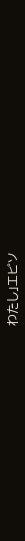わたし」エピソ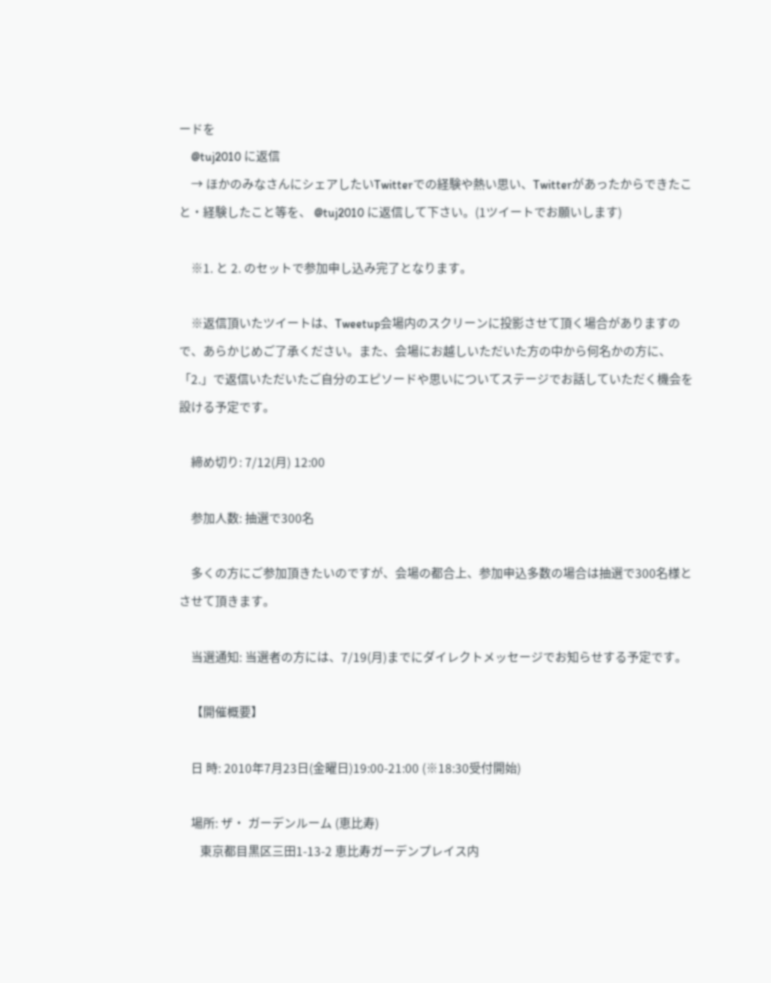ードを
    @tuj2010 に返信
    → ほかのみなさんにシェアしたいTwitterでの経験や熱い思い、Twitterがあったからできたこと・経験したこと等を、 @tuj2010 に返信して下さい。(1ツイートでお願いします)

    ※1. と 2. のセットで参加申し込み完了となります。

    ※返信頂いたツイートは、Tweetup会場内のスクリーンに投影させて頂く場合がありますので、あらかじめご了承ください。また、会場にお越しいただいた方の中から何名かの方に、「2.」で返信いただいたご自分のエピソードや思いについてステージでお話していただく機会を設ける予定です。

    締め切り: 7/12(月) 12:00

    参加人数: 抽選で300名

    多くの方にご参加頂きたいのですが、会場の都合上、参加申込多数の場合は抽選で300名様とさせて頂きます。

    当選通知: 当選者の方には、7/19(月)までにダイレクトメッセージでお知らせする予定です。

    【開催概要】

    日 時: 2010年7月23日(金曜日)19:00-21:00 (※18:30受付開始)

    場所: ザ・ ガーデンルーム (恵比寿)
       東京都目黒区三田1-13-2 恵比寿ガーデンプレイス内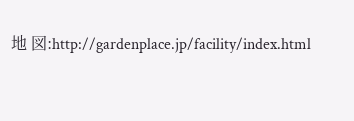地 図:http://gardenplace.jp/facility/index.html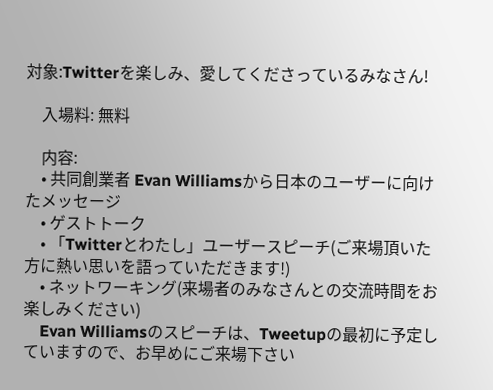対象:Twitterを楽しみ、愛してくださっているみなさん!

    入場料: 無料

    内容:
    • 共同創業者 Evan Williamsから日本のユーザーに向けたメッセージ
    • ゲストトーク
    • 「Twitterとわたし」ユーザースピーチ(ご来場頂いた方に熱い思いを語っていただきます!)
    • ネットワーキング(来場者のみなさんとの交流時間をお楽しみください)
    Evan Williamsのスピーチは、Tweetupの最初に予定していますので、お早めにご来場下さい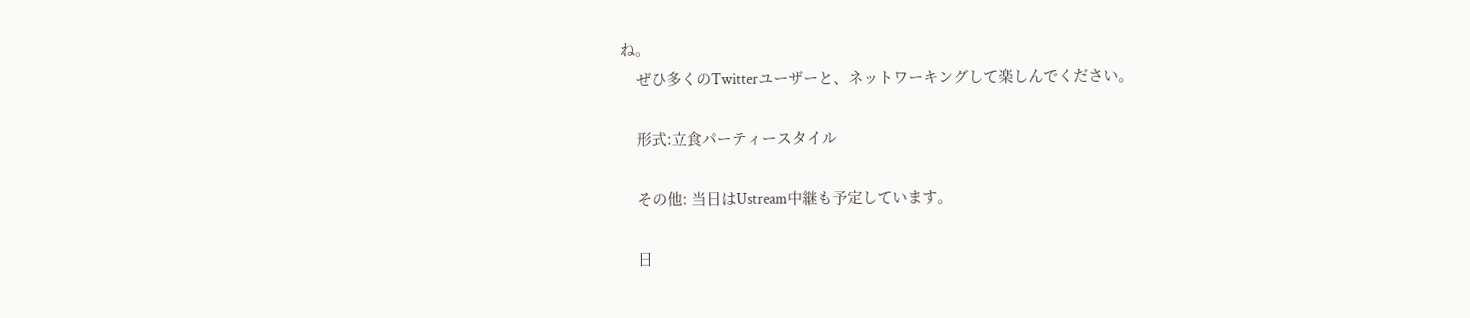ね。
    ぜひ多くのTwitterユーザーと、ネットワーキングして楽しんでください。

    形式:立食パーティースタイル

    その他: 当日はUstream中継も予定しています。

    日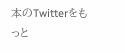本のTwitterをもっと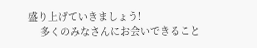盛り上げていきましょう!
    多くのみなさんにお会いできること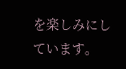を楽しみにしています。